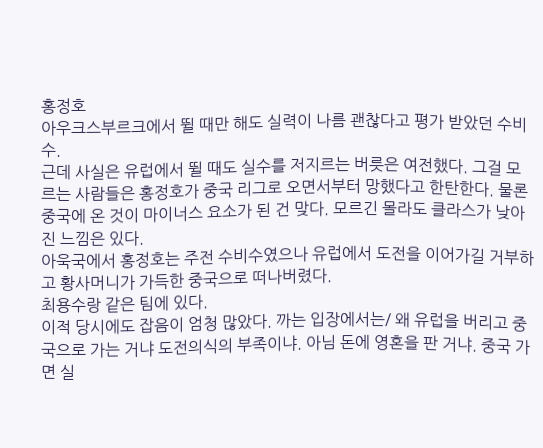홍정호
아우크스부르크에서 뛸 때만 해도 실력이 나름 괜찮다고 평가 받았던 수비수.
근데 사실은 유럽에서 뛸 때도 실수를 저지르는 버릇은 여전했다. 그걸 모르는 사람들은 홍정호가 중국 리그로 오면서부터 망했다고 한탄한다. 물론 중국에 온 것이 마이너스 요소가 된 건 맞다. 모르긴 몰라도 클라스가 낮아진 느낌은 있다.
아욱국에서 홍정호는 주전 수비수였으나 유럽에서 도전을 이어가길 거부하고 황사머니가 가득한 중국으로 떠나버렸다.
최용수랑 같은 팀에 있다.
이적 당시에도 잡음이 엄청 많았다. 까는 입장에서는/ 왜 유럽을 버리고 중국으로 가는 거냐 도전의식의 부족이냐. 아님 돈에 영혼을 판 거냐. 중국 가면 실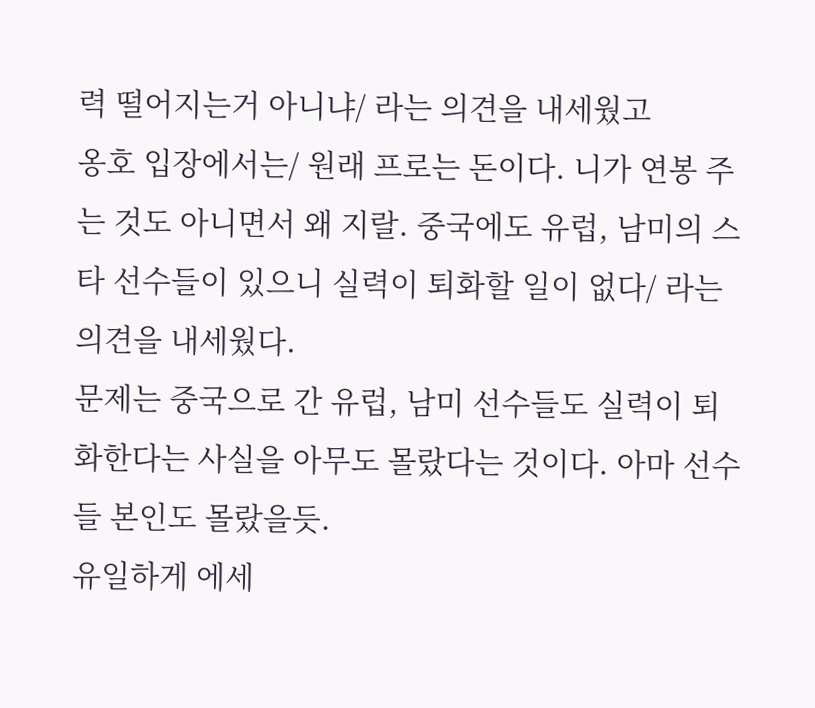력 떨어지는거 아니냐/ 라는 의견을 내세웠고
옹호 입장에서는/ 원래 프로는 돈이다. 니가 연봉 주는 것도 아니면서 왜 지랄. 중국에도 유럽, 남미의 스타 선수들이 있으니 실력이 퇴화할 일이 없다/ 라는 의견을 내세웠다.
문제는 중국으로 간 유럽, 남미 선수들도 실력이 퇴화한다는 사실을 아무도 몰랐다는 것이다. 아마 선수들 본인도 몰랐을듯.
유일하게 에세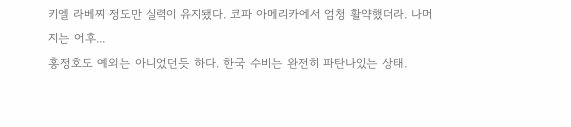키엘 라베찌 정도만 실력이 유지됐다. 코파 아메리카에서 엄청 활약했더라. 나머지는 어후...
홍정호도 예외는 아니었던듯 하다. 한국 수비는 완전히 파탄나있는 상태.